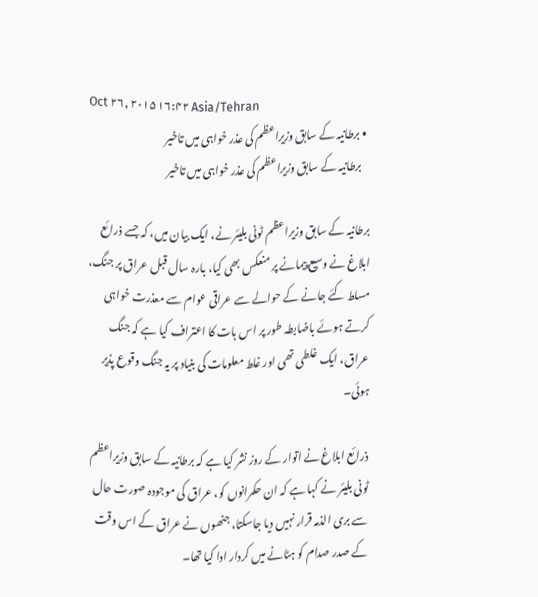Oct ۲۶, ۲۰۱۵ ۱۶:۴۲ Asia/Tehran
  • برطانیہ کے سابق وزیراعظم کی عذر خواہی میں تاخیر
    برطانیہ کے سابق وزیراعظم کی عذر خواہی میں تاخیر

برطانیہ کے سابق وزیراعظم ٹونی بلیئر نے، ایک بیان میں، کہ جسے ذرائع ابلاغ نے وسیع پیمانے پر منعکس بھی کیا، بارہ سال قبل عراق پر جنگ، مسلط کئے جانے کے حوالے سے عراقی عوام سے معذرت خواہی کرتے ہوئے باضابطہ طور پر اس بات کا اعتراف کیا ہے کہ جنگ عراق، ایک غلطی تھی اور غلط معلومات کی بنیاد پر یہ جنگ وقوع پذیر ہوئی۔

ذرائع ابلاغ نے اتوار کے روز نشر کیا ہے کہ برطانیہ کے سابق وزیراعظم ٹونی بلیئر نے کہا ہے کہ ان حکمرانوں کو، عراق کی موجودہ صورت حال سے بری الذمہ قرار نہیں دیا جاسکتا، جنھوں نے عراق کے اس وقت کے صدر صدام کو ہٹانے میں کردار ادا کیا تھا۔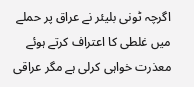اگرچہ ٹونی بلیئر نے عراق پر حملے میں غلطی کا اعتراف کرتے ہوئے معذرت خواہی کرلی ہے مگر عراقی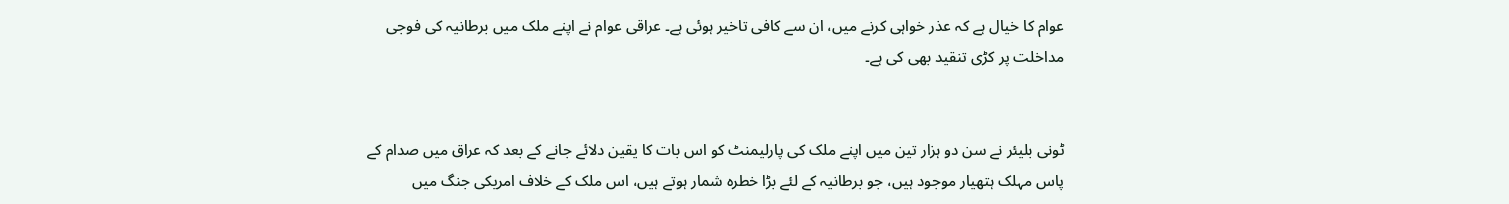عوام کا خیال ہے کہ عذر خواہی کرنے میں، ان سے کافی تاخیر ہوئی ہے۔ عراقی عوام نے اپنے ملک میں برطانیہ کی فوجی مداخلت پر کڑی تنقید بھی کی ہے۔


ٹونی بلیئر نے سن دو ہزار تین میں اپنے ملک کی پارلیمنٹ کو اس بات کا یقین دلائے جانے کے بعد کہ عراق میں صدام کے پاس مہلک ہتھیار موجود ہیں، جو برطانیہ کے لئے بڑا خطرہ شمار ہوتے ہیں، اس ملک کے خلاف امریکی جنگ میں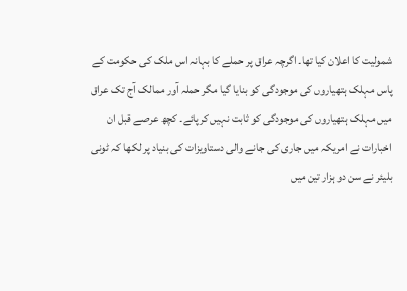شمولیت کا اعلان کیا تھا۔ اگرچہ عراق پر حملے کا بہانہ اس ملک کی حکومت کے پاس مہلک ہتھیاروں کی موجودگی کو بنایا گیا مگر حملہ آور ممالک آج تک عراق میں مہلک ہتھیاروں کی موجودگی کو ثابت نہیں کرپائے۔ کچھ عرصے قبل ان اخبارات نے امریکہ میں جاری کی جانے والی دستاویزات کی بنیاد پر لکھا کہ ٹونی بلیئر نے سن دو ہزار تین میں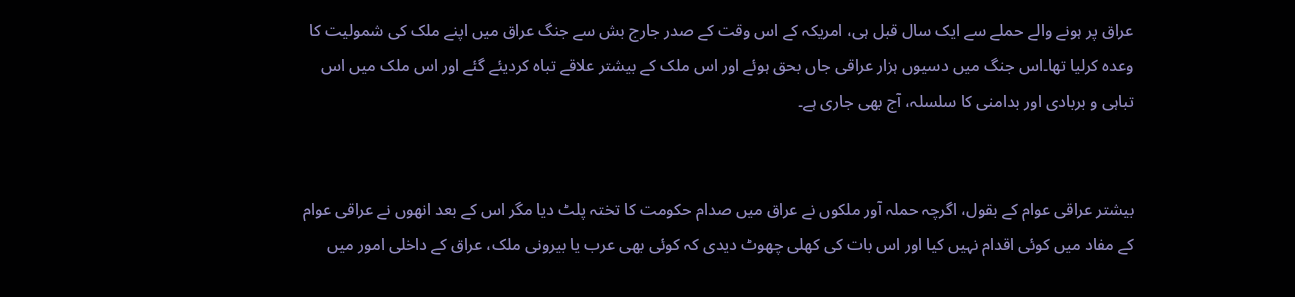عراق پر ہونے والے حملے سے ایک سال قبل ہی، امریکہ کے اس وقت کے صدر جارج بش سے جنگ عراق میں اپنے ملک کی شمولیت کا وعدہ کرلیا تھا۔اس جنگ میں دسیوں ہزار عراقی جاں بحق ہوئے اور اس ملک کے بیشتر علاقے تباہ کردیئے گئے اور اس ملک میں اس تباہی و بربادی اور بدامنی کا سلسلہ، آج بھی جاری ہے۔


بیشتر عراقی عوام کے بقول، اگرچہ حملہ آور ملکوں نے عراق میں صدام حکومت کا تختہ پلٹ دیا مگر اس کے بعد انھوں نے عراقی عوام کے مفاد میں کوئی اقدام نہیں کیا اور اس بات کی کھلی چھوٹ دیدی کہ کوئی بھی عرب یا بیرونی ملک، عراق کے داخلی امور میں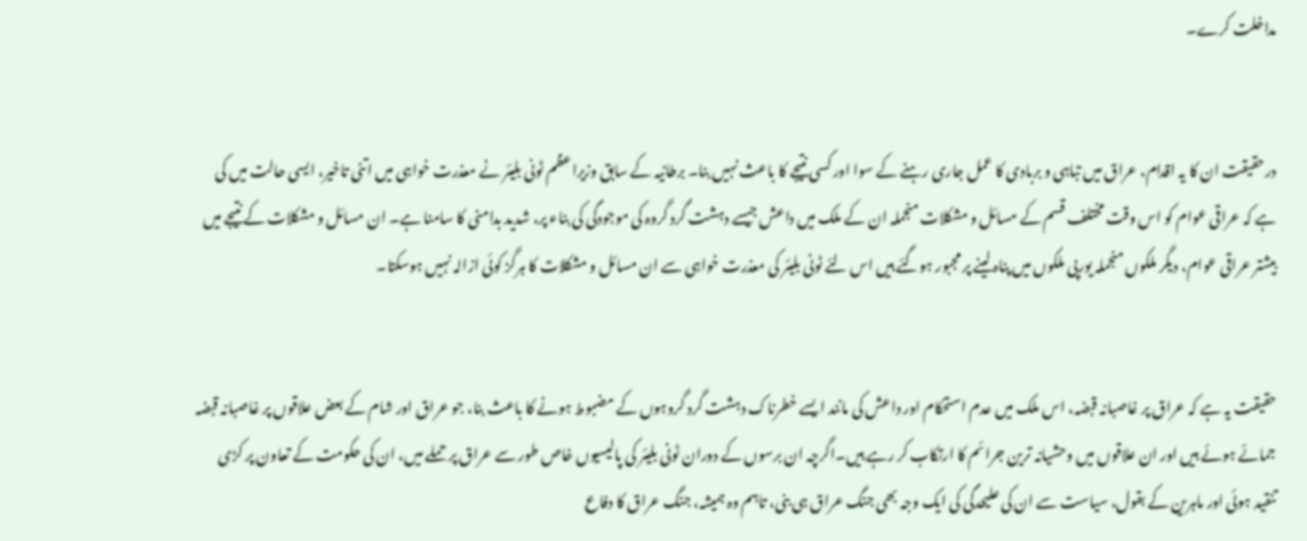مداخلت کرے۔


درحقیقت ان کا یہ اقدام، عراق میں تباہی و بربادی کا عمل جاری رہنے کے سوا اور کسی نتیجے کا باعث نہیں بنا۔ برطانیہ کے سابق وزیراعظم ٹونی بلیئر نے معذرت خواہی میں اتنی تاخیر، ایسی حالت میں کی ہے کہ عراقی عوام کو اس وقت مختلف قسم کے مسائل و مشکلات منجملہ ان کے ملک میں داعش جیسے دہشت گرد گروہ کی موجودگی کی بناء پر، شدید بدامنی کا سامنا ہے۔ ان مسائل و مشکلات کے نتیجے میں بیشتر عراقی عوام، دیگر ملکوں منجملہ یورپی ملکوں میں پناہ لینے پر مجبور ہوگئے ہیں اس لئے ٹونی بلیئر کی معذرت خواہی سے ان مسائل و مشکلات کا ہرگز کوئی ازالہ نہیں ہوسکتا۔


حقیقت یہ ہے کہ عراق پر غاصبانہ قبضہ، اس ملک میں عدم استحکام اور داعش کی مانند ایسے خطرناک دہشت گرد گروہوں کے مضبوط ہونے کا باعث بنا، جو عراق اور شام کے بعض علاقوں پر غاصبانہ قبضہ جمائے ہوئے ہیں اور ان علاقوں میں وحشیانہ ترین جرائم کا ارتکاب کر رہے ہیں۔اگرچہ ان برسوں کے دوران ٹونی بلیئر کی پالیسیوں خاص طور سے عراق پر حملے میں، ان کی حکومت کے تعاون پر کڑی تنقید ہوئی اور ماہرین کے بقول، سیاست سے ان کی علیحدگی کی ایک وجہ بھی جنگ عراق ہی بنی، تاہم وہ ہمیشہ، جنگ عراق کا دفاع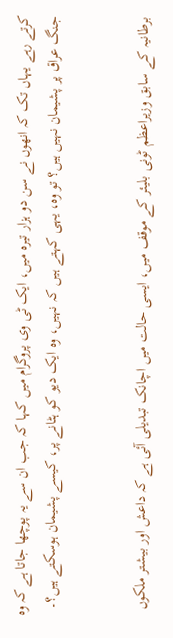کرتے رہے یہاں تک کہ انھوں نے سن دو ہزار تیرہ میں، ایک ٹی وی پروگرام میں کہا کہ جب ان سے یہ پوچھا جاتا ہے کہ وہ جنگ عراق پر پشیمان نہیں ہیں؟ تو وہ، یہی کہتے ہیں کہ نہیں، وہ ایک دیو کو ہٹانے پر، کیسے پشیمان ہوسکتے ہیں؟۔


برطانیہ کے سابق وزیراعظم ٹونی بلیئر کے موقف میں، ایسی حالت میں اچانک تبدیلی آئی ہے کہ داعش اور بیشتر ملکوں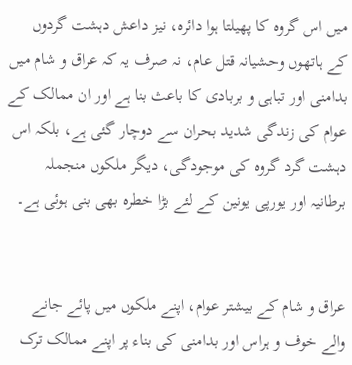میں اس گروہ کا پھیلتا ہوا دائرہ، نیز داعش دہشت گردوں کے ہاتھوں وحشیانہ قتل عام، نہ صرف یہ کہ عراق و شام میں بدامنی اور تباہی و بربادی کا باعث بنا ہے اور ان ممالک کے عوام کی زندگی شدید بحران سے دوچار گئی ہے، بلکہ اس دہشت گرد گروہ کی موجودگی، دیگر ملکوں منجملہ برطانیہ اور یورپی یونین کے لئے بڑا خطرہ بھی بنی ہوئی ہے۔


عراق و شام کے بیشتر عوام، اپنے ملکوں میں پائے جانے والے خوف و ہراس اور بدامنی کی بناء پر اپنے ممالک ترک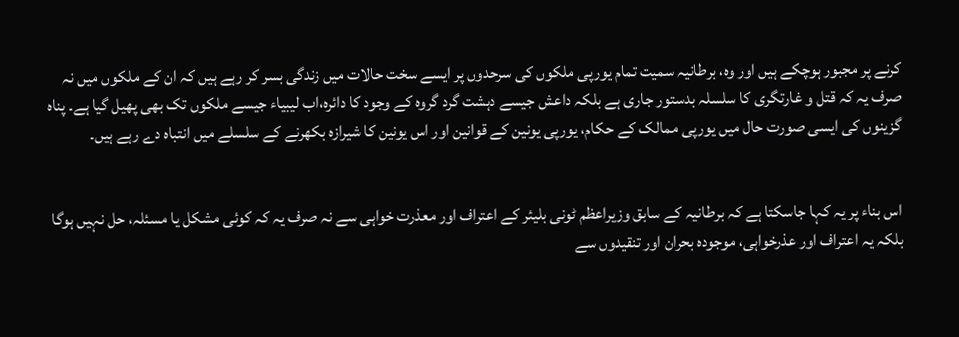کرنے پر مجبور ہوچکے ہیں اور وہ، برطانیہ سمیت تمام یورپی ملکوں کی سرحدوں پر ایسے سخت حالات میں زندگی بسر کر رہے ہیں کہ ان کے ملکوں میں نہ صرف یہ کہ قتل و غارتگری کا سلسلہ بدستور جاری ہے بلکہ داعش جیسے دہشت گرد گروہ کے وجود کا دائرہ،اب لیبیاء جیسے ملکوں تک بھی پھیل گیا ہے۔ پناہ گزینوں کی ایسی صورت حال میں یورپی ممالک کے حکام، یورپی یونین کے قوانین اور اس یونین کا شیرازہ بکھرنے کے سلسلے میں انتباہ دے رہے ہیں۔


اس بناء پر یہ کہا جاسکتا ہے کہ برطانیہ کے سابق وزیراعظم ٹونی بلیئر کے اعتراف اور معذرت خواہی سے نہ صرف یہ کہ کوئی مشکل یا مسئلہ، حل نہیں ہوگا بلکہ یہ اعتراف اور عذرخواہی، موجودہ بحران اور تنقیدوں سے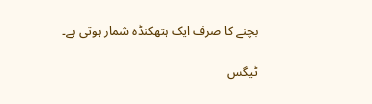بچنے کا صرف ایک ہتھکنڈہ شمار ہوتی ہے۔

ٹیگس